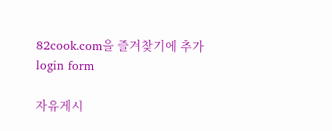82cook.com을 즐겨찾기에 추가
login form

자유게시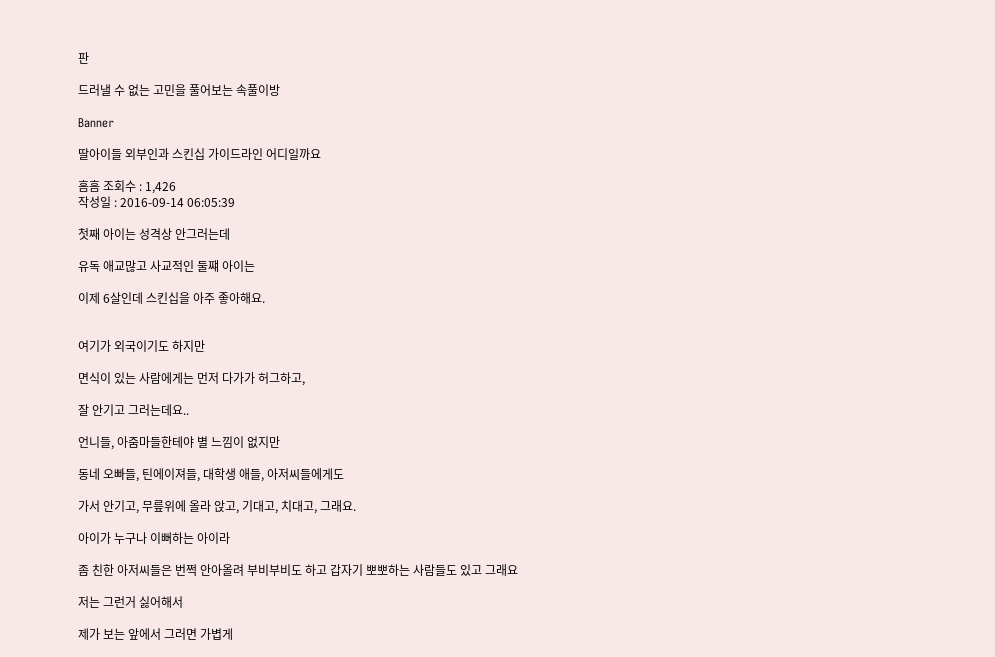판

드러낼 수 없는 고민을 풀어보는 속풀이방

Banner

딸아이들 외부인과 스킨십 가이드라인 어디일까요

흠흠 조회수 : 1,426
작성일 : 2016-09-14 06:05:39

첫째 아이는 성격상 안그러는데

유독 애교많고 사교적인 둘쨰 아이는

이제 6살인데 스킨십을 아주 좋아해요.


여기가 외국이기도 하지만

면식이 있는 사람에게는 먼저 다가가 허그하고,

잘 안기고 그러는데요..

언니들, 아줌마들한테야 별 느낌이 없지만

동네 오빠들, 틴에이져들, 대학생 애들, 아저씨들에게도

가서 안기고, 무릎위에 올라 앉고, 기대고, 치대고, 그래요.

아이가 누구나 이뻐하는 아이라

좀 친한 아저씨들은 번쩍 안아올려 부비부비도 하고 갑자기 뽀뽀하는 사람들도 있고 그래요

저는 그런거 싫어해서

제가 보는 앞에서 그러면 가볍게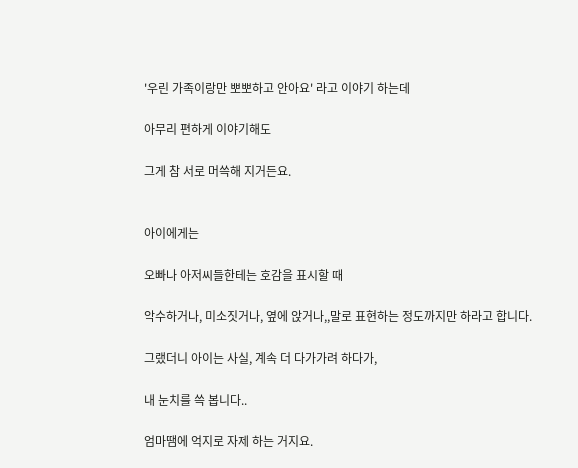'우린 가족이랑만 뽀뽀하고 안아요' 라고 이야기 하는데

아무리 편하게 이야기해도

그게 참 서로 머쓱해 지거든요.


아이에게는

오빠나 아저씨들한테는 호감을 표시할 때

악수하거나, 미소짓거나, 옆에 앉거나,,말로 표현하는 정도까지만 하라고 합니다.

그랬더니 아이는 사실, 계속 더 다가가려 하다가,

내 눈치를 쓱 봅니다..

엄마땜에 억지로 자제 하는 거지요.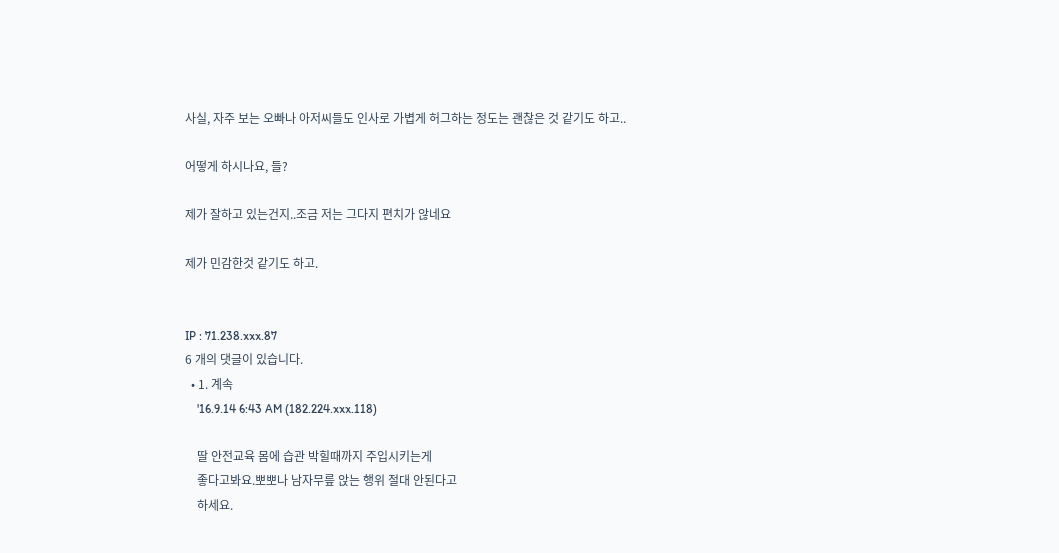사실, 자주 보는 오빠나 아저씨들도 인사로 가볍게 허그하는 정도는 괜찮은 것 같기도 하고..

어떻게 하시나요, 들?

제가 잘하고 있는건지..조금 저는 그다지 편치가 않네요

제가 민감한것 같기도 하고.


IP : 71.238.xxx.87
6 개의 댓글이 있습니다.
  • 1. 계속
    '16.9.14 6:43 AM (182.224.xxx.118)

    딸 안전교육 몸에 습관 박힐때까지 주입시키는게
    좋다고봐요.뽀뽀나 남자무릎 앉는 행위 절대 안된다고
    하세요.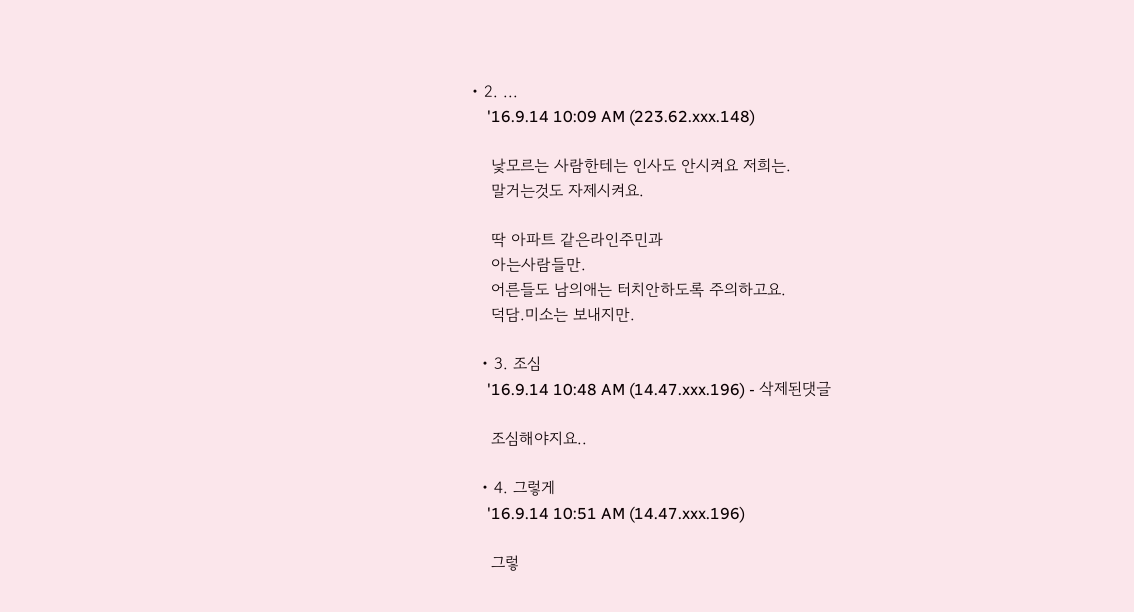• 2. ...
    '16.9.14 10:09 AM (223.62.xxx.148)

    낯모르는 사람한테는 인사도 안시켜요 저희는.
    말거는것도 자제시켜요.

    딱 아파트 같은라인주민과
    아는사람들만.
    어른들도 남의애는 터치안하도록 주의하고요.
    덕담.미소는 보내지만.

  • 3. 조심
    '16.9.14 10:48 AM (14.47.xxx.196) - 삭제된댓글

    조심해야지요..

  • 4. 그렇게
    '16.9.14 10:51 AM (14.47.xxx.196)

    그렇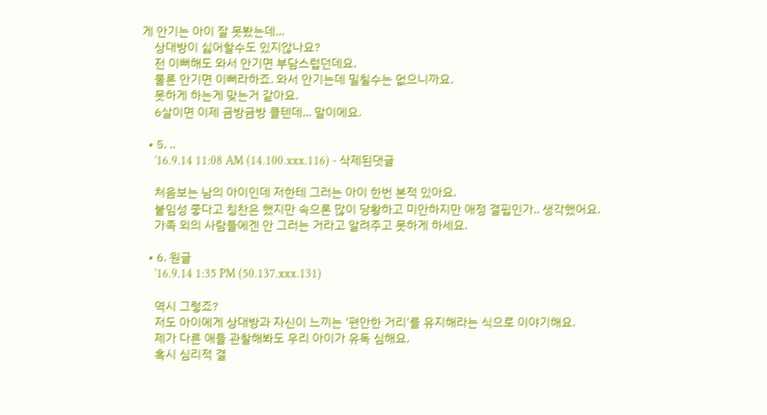게 안기는 아이 잘 못봤는데...
    상대방이 싫어할수도 있지않나요?
    전 이뻐해도 와서 안기면 부담스럽던데요.
    물론 안기면 이뻐라하죠. 와서 안기는데 밀칠수는 없으니까요.
    못하게 하는게 맞는거 같아요.
    6살이면 이제 금방금방 클텐데... 말이에요.

  • 5. ..
    '16.9.14 11:08 AM (14.100.xxx.116) - 삭제된댓글

    처음보는 남의 아이인데 저한테 그러는 아이 한번 본적 있아요.
    붙임성 좋다고 칭찬은 했지만 속으론 많이 당황하고 미안하지만 애정 결핍인가.. 생각했어요.
    가족 외의 사람들에겐 안 그러는 거라고 알려주고 못하게 하세요.

  • 6. 원글
    '16.9.14 1:35 PM (50.137.xxx.131)

    역시 그렇죠?
    저도 아이에게 상대방과 자신이 느끼는 '편안한 거리'를 유지해라는 식으로 이야기해요.
    제가 다른 애들 관찰해봐도 우리 아이가 유독 심해요.
    혹시 심리적 결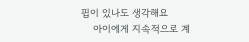핍이 있나도 생각해요
    아이에게 지속적으로 계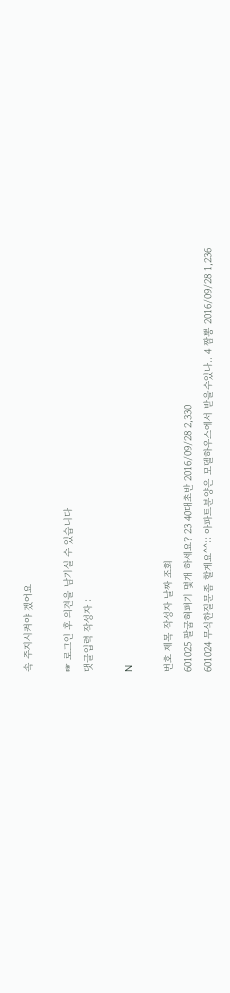속 주지시켜야 겠어요

☞ 로그인 후 의견을 남기실 수 있습니다
댓글입력 작성자 :

N

번호 제목 작성자 날짜 조회
601025 팔굽혀펴기 몇개 하세요? 23 40대초반 2016/09/28 2,330
601024 무식한질문좀 할게요^^:: 아파트분양은 모델하우스에서 받을수있나.. 4 짬뽕 2016/09/28 1,236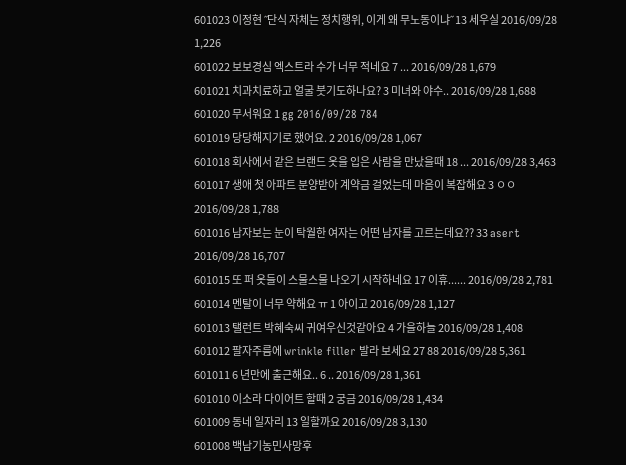601023 이정현 ˝단식 자체는 정치행위, 이게 왜 무노동이냐˝ 13 세우실 2016/09/28 1,226
601022 보보경심 엑스트라 수가 너무 적네요 7 ... 2016/09/28 1,679
601021 치과치료하고 얼굴 붓기도하나요? 3 미녀와 야수.. 2016/09/28 1,688
601020 무서워요 1 gg 2016/09/28 784
601019 당당해지기로 했어요. 2 2016/09/28 1,067
601018 회사에서 같은 브랜드 옷을 입은 사람을 만났을때 18 ... 2016/09/28 3,463
601017 생애 첫 아파트 분양받아 계약금 걸었는데 마음이 복잡해요 3 ㅇㅇ 2016/09/28 1,788
601016 남자보는 눈이 탁월한 여자는 어떤 남자를 고르는데요?? 33 asert 2016/09/28 16,707
601015 또 퍼 옷들이 스물스물 나오기 시작하네요 17 이휴...... 2016/09/28 2,781
601014 멘탈이 너무 약해요 ㅠ 1 아이고 2016/09/28 1,127
601013 탤런트 박혜숙씨 귀여우신것같아요 4 가을하늘 2016/09/28 1,408
601012 팔자주름에 wrinkle filler 발라 보세요 27 88 2016/09/28 5,361
601011 6 년만에 출근해요.. 6 .. 2016/09/28 1,361
601010 이소라 다이어트 할때 2 궁금 2016/09/28 1,434
601009 동네 일자리 13 일할까요 2016/09/28 3,130
601008 백남기농민사망후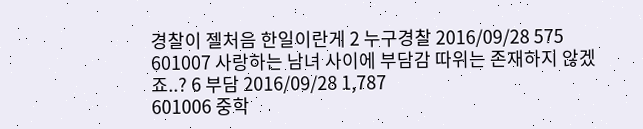경찰이 젤처음 한일이란게 2 누구경찰 2016/09/28 575
601007 사랑하는 남녀 사이에 부담감 따위는 존재하지 않겠죠..? 6 부담 2016/09/28 1,787
601006 중학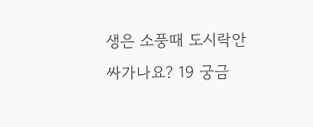생은 소풍때 도시락안싸가나요? 19 궁금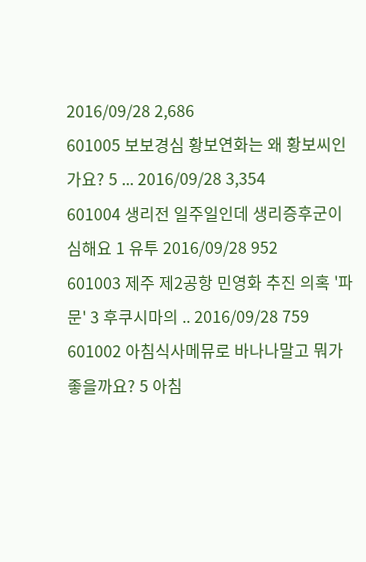2016/09/28 2,686
601005 보보경심 황보연화는 왜 황보씨인가요? 5 ... 2016/09/28 3,354
601004 생리전 일주일인데 생리증후군이 심해요 1 유투 2016/09/28 952
601003 제주 제2공항 민영화 추진 의혹 '파문' 3 후쿠시마의 .. 2016/09/28 759
601002 아침식사메뮤로 바나나말고 뭐가 좋을까요? 5 아침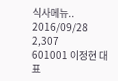식사메뉴.. 2016/09/28 2,307
601001 이정현 대표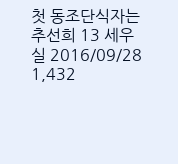첫 동조단식자는 추선희 13 세우실 2016/09/28 1,432